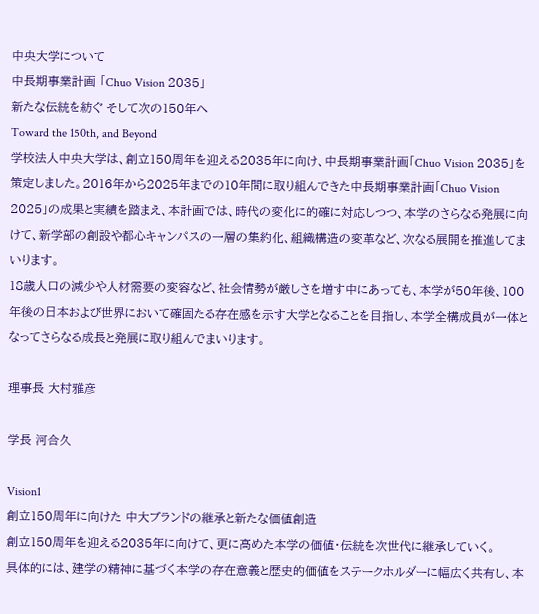中央大学について
中長期事業計画 「Chuo Vision 2035」
新たな伝統を紡ぐ そして次の150年へ
Toward the 150th, and Beyond
学校法人中央大学は、創立150周年を迎える2035年に向け、中長期事業計画「Chuo Vision 2035」を策定しました。2016年から2025年までの10年間に取り組んできた中長期事業計画「Chuo Vision 2025」の成果と実績を踏まえ、本計画では、時代の変化に的確に対応しつつ、本学のさらなる発展に向けて、新学部の創設や都心キャンパスの一層の集約化、組織構造の変革など、次なる展開を推進してまいります。
18歳人口の減少や人材需要の変容など、社会情勢が厳しさを増す中にあっても、本学が50年後、100年後の日本および世界において確固たる存在感を示す大学となることを目指し、本学全構成員が一体となってさらなる成長と発展に取り組んでまいります。

理事長 大村雅彦

学長 河合久

Vision1
創立150周年に向けた 中大ブランドの継承と新たな価値創造
創立150周年を迎える2035年に向けて、更に高めた本学の価値・伝統を次世代に継承していく。
具体的には、建学の精神に基づく本学の存在意義と歴史的価値をステークホルダーに幅広く共有し、本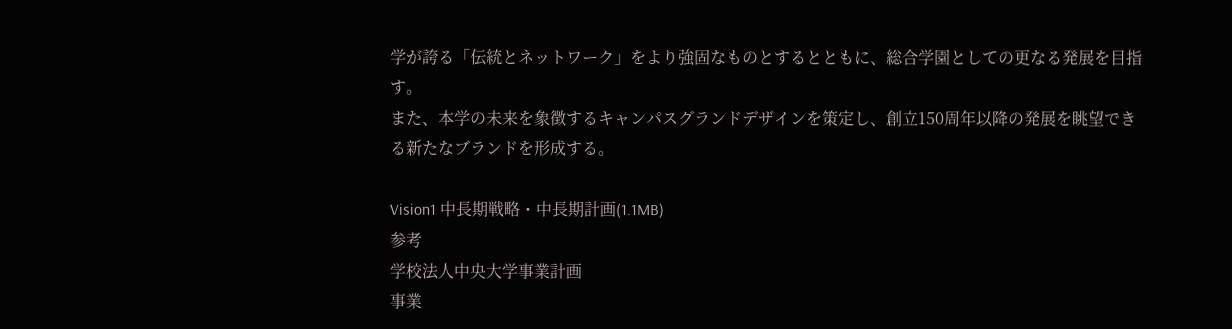学が誇る「伝統とネットワーク」をより強固なものとするとともに、総合学園としての更なる発展を目指す。
また、本学の未来を象徴するキャンパスグランドデザインを策定し、創立150周年以降の発展を眺望できる新たなブランドを形成する。

Vision1 中長期戦略・中長期計画(1.1MB)
参考
学校法人中央大学事業計画
事業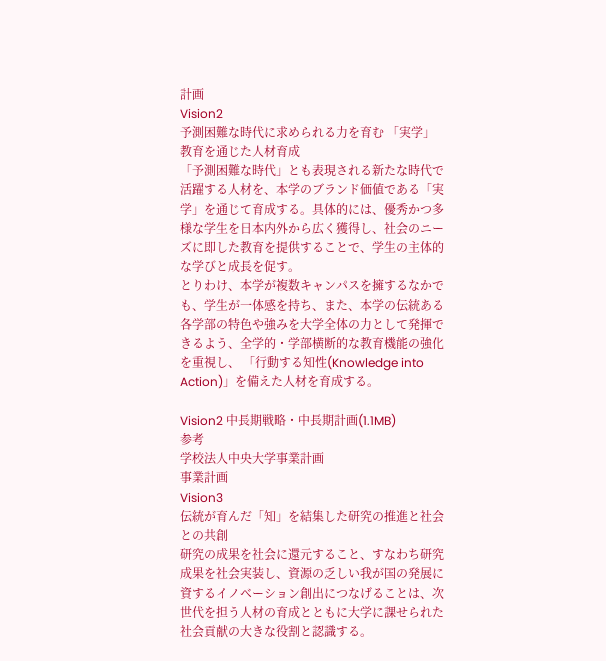計画
Vision2
予測困難な時代に求められる力を育む 「実学」 教育を通じた人材育成
「予測困難な時代」とも表現される新たな時代で活躍する人材を、本学のブランド価値である「実学」を通じて育成する。具体的には、優秀かつ多様な学生を日本内外から広く獲得し、社会のニーズに即した教育を提供することで、学生の主体的な学びと成長を促す。
とりわけ、本学が複数キャンパスを擁するなかでも、学生が一体感を持ち、また、本学の伝統ある各学部の特色や強みを大学全体の力として発揮できるよう、全学的・学部横断的な教育機能の強化を重視し、 「行動する知性(Knowledge into Action)」を備えた人材を育成する。

Vision2 中長期戦略・中長期計画(1.1MB)
参考
学校法人中央大学事業計画
事業計画
Vision3
伝統が育んだ「知」を結集した研究の推進と社会との共創
研究の成果を社会に還元すること、すなわち研究成果を社会実装し、資源の乏しい我が国の発展に資するイノベーション創出につなげることは、次世代を担う人材の育成とともに大学に課せられた社会貢献の大きな役割と認識する。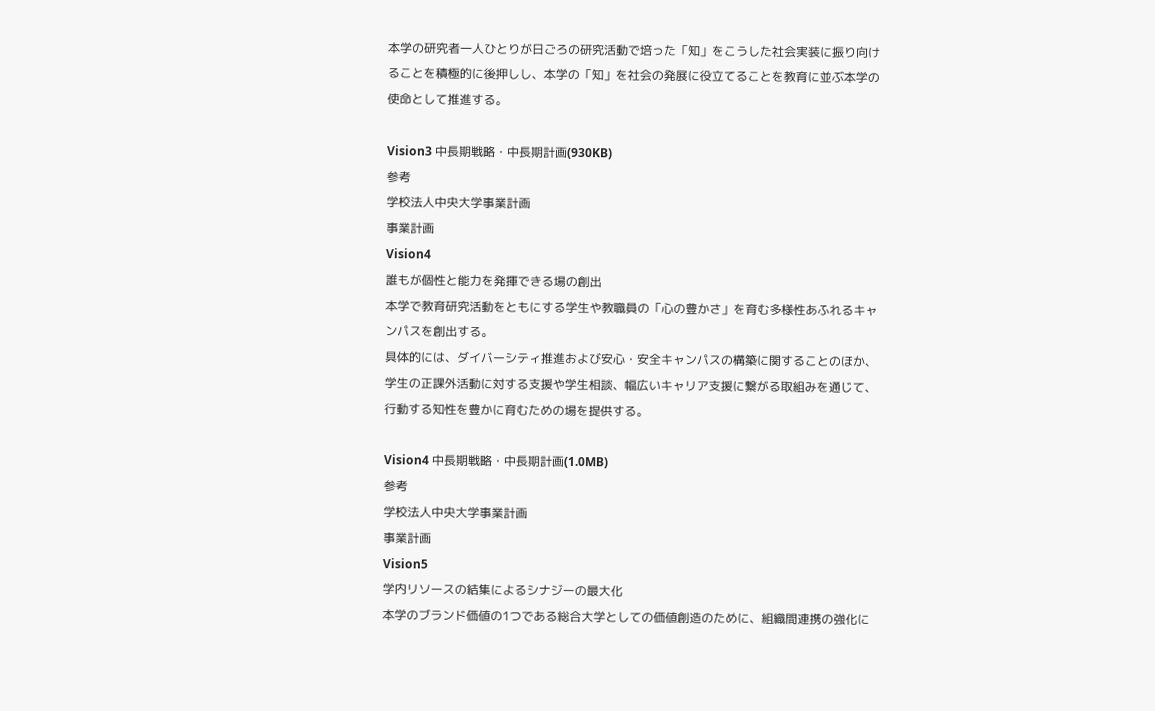本学の研究者一人ひとりが日ごろの研究活動で培った「知」をこうした社会実装に振り向けることを積極的に後押しし、本学の「知」を社会の発展に役立てることを教育に並ぶ本学の使命として推進する。

Vision3 中長期戦略・中長期計画(930KB)
参考
学校法人中央大学事業計画
事業計画
Vision4
誰もが個性と能力を発揮できる場の創出
本学で教育研究活動をともにする学生や教職員の「心の豊かさ」を育む多様性あふれるキャンパスを創出する。
具体的には、ダイバーシティ推進および安心・安全キャンパスの構築に関することのほか、学生の正課外活動に対する支援や学生相談、幅広いキャリア支援に繋がる取組みを通じて、行動する知性を豊かに育むための場を提供する。

Vision4 中長期戦略・中長期計画(1.0MB)
参考
学校法人中央大学事業計画
事業計画
Vision5
学内リソースの結集によるシナジーの最大化
本学のブランド価値の1つである総合大学としての価値創造のために、組織間連携の強化に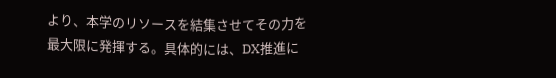より、本学のリソースを結集させてその力を最大限に発揮する。具体的には、DX推進に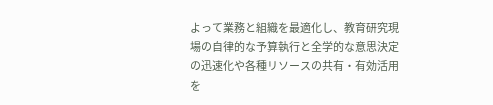よって業務と組織を最適化し、教育研究現場の自律的な予算執行と全学的な意思決定の迅速化や各種リソースの共有・有効活用を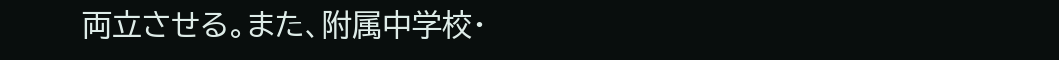両立させる。また、附属中学校・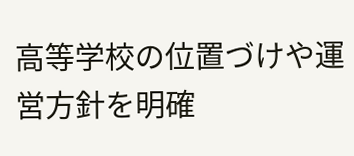高等学校の位置づけや運営方針を明確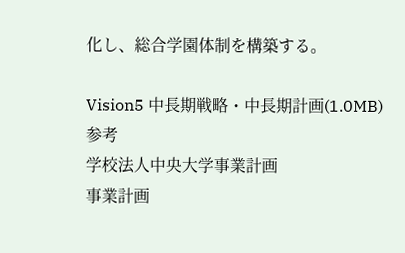化し、総合学園体制を構築する。

Vision5 中長期戦略・中長期計画(1.0MB)
参考
学校法人中央大学事業計画
事業計画